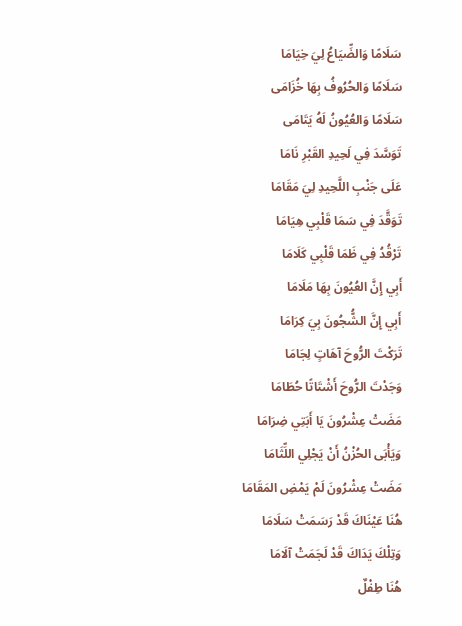سَلَامًا وَالضِّيَاعُ لِيَ خِيَامَا
سَلَامًا وَالحُرُوفُ بِهَا خُزَامَى
سَلَامًا وَالعُيُونُ لَهُ يَتَامَى
تَوَسَّدَ فِي لَحِيدِ القَبْرِ نَامَا
عَلَى جَنْبِ اللَّحِيدِ لِيَ مَقَامَا
تَوَقَّدَ فِي سَمَا قَلْبِي هِيَامَا
تَرْقُدُ فِي ظَمَا قَلْبِي كَلَامَا
أَبِي إِنَّ العُيُونَ بِهَا مَلَامَا
أَبِي إِنَّ الشُّجُونَ بِيَ كِرَامَا
تَرَكْتَ الرُّوحَ آهَاتٍ لِجَامَا
وَجَدْتَ الرُّوحَ أَشْتَاتًا حُطَامَا
مَضَتْ عِشْرُونَ يَا أَبَتِي ضِرَامَا
وَيَأْبَى الحُزْنُ أَنْ يَجْلِي اللِّثَامَا
مَضَتْ عِشْرُونَ لَمْ يَمْضِ المَقَامَا
هُنَا عَيْنَاكَ قَدْ رَسَمَتْ سَلَامَا
وَتِلْكَ يَدَاكَ قَدْ لَجَمَتْ آلَامَا
هُنَا طِفْلٌ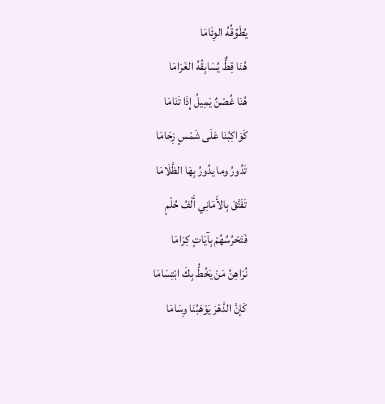يُطَوِّقُهُ الوِئَامَا
هُنَا قِطٌّ يُسَابِقُهُ الغَرَامَا
هُنَا غُصْنٌ يَمِيلُ إِذَا تَنَامَا
كَوَاكِبُنَا عَلَى شَمْسٍ زِحَامَا
تَدُورُ وما يدُورُ بِهَا الظَّلَامَا
تَفَتَّقَ بِالأَمَانِي أَلْفُ حُلْمٍ
فَتَحْرُسُهُمْ بِآيَاتٍ كِرَامَا
نُرَاهِنُ مَنْ يَخُطُّ بِكَ ابْتِسَامَا
كَإنَّ الدَّهْرَ يَوْهَبُنَا وِسَامَا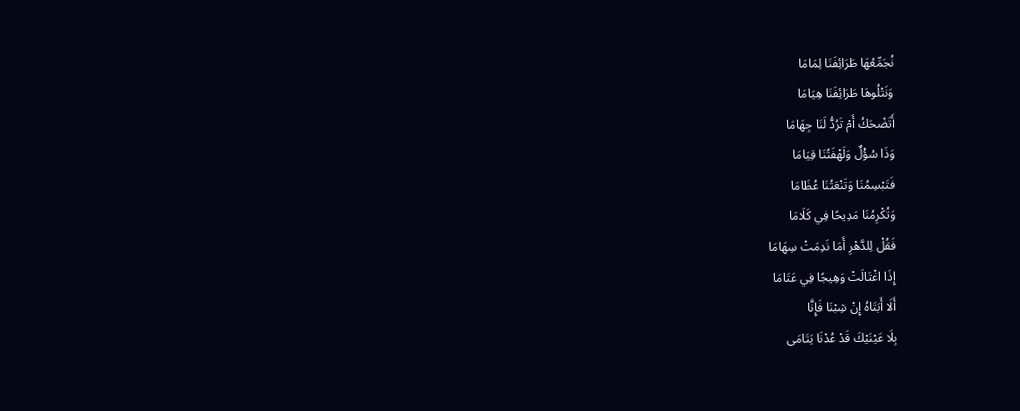نُجَمِّعُهَا طَرَائِفَنَا لِمَامَا
وَنَتْلُوهَا طَرَائِفَنَا هِيَامَا
أَتَضْحَكُ أَمْ تَرُدُّ لَنَا جِهَامَا
وَذَا سُؤْلٌ وَلَهْفَتُنَا قِيَامَا
فَتَبْسِمُنَا وَتَنْعَتُنَا عُظَامَا
وَتُكْرِمُنَا مَدِيحًا فِي كَلَامَا
فَقُلْ لِلدَّهْرِ أَمَا نَدِمَتْ سِهَامَا
إِذَا اغْتَالَتْ وَهِيجًا فِي عَتَامَا
أَلَا أَبَتَاهُ إِنْ شِبْنَا فَإِنَّا
بِلَا عَيْنَيْكَ قَدْ عُدْنَا يَتَامَى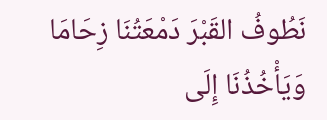نَطُوفُ القَبْرَ دَمْعَتُنَا زِحَامَا
وَيَأْخُذُنَا إِلَى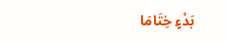بَدْءٍ خِتَامَا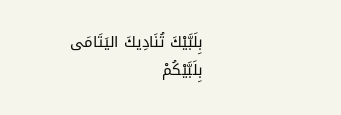بِلَبَّيْكَ تُنَادِيكَ اليَتَامَى
بِلَبَّيْكُمْ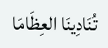تُنَادِينَا العِظَامَا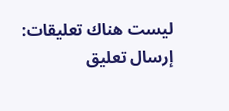ليست هناك تعليقات:
إرسال تعليق